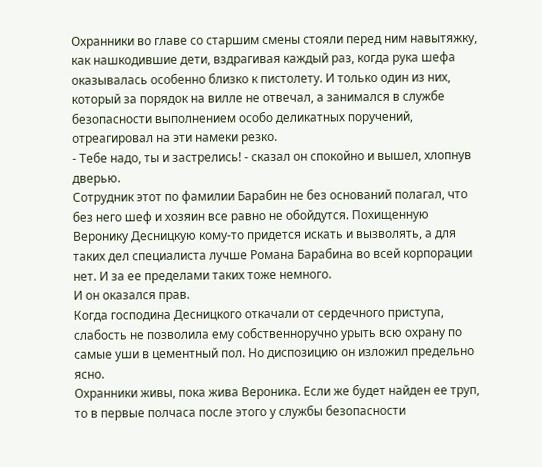Охранники во главе со старшим смены стояли перед ним навытяжку, как нашкодившие дети, вздрагивая каждый раз, когда рука шефа оказывалась особенно близко к пистолету. И только один из них, который за порядок на вилле не отвечал, а занимался в службе безопасности выполнением особо деликатных поручений, отреагировал на эти намеки резко.
- Тебе надо, ты и застрелись! - сказал он спокойно и вышел, хлопнув дверью.
Сотрудник этот по фамилии Барабин не без оснований полагал, что без него шеф и хозяин все равно не обойдутся. Похищенную Веронику Десницкую кому-то придется искать и вызволять, а для таких дел специалиста лучше Романа Барабина во всей корпорации нет. И за ее пределами таких тоже немного.
И он оказался прав.
Когда господина Десницкого откачали от сердечного приступа, слабость не позволила ему собственноручно урыть всю охрану по самые уши в цементный пол. Но диспозицию он изложил предельно ясно.
Охранники живы, пока жива Вероника. Если же будет найден ее труп, то в первые полчаса после этого у службы безопасности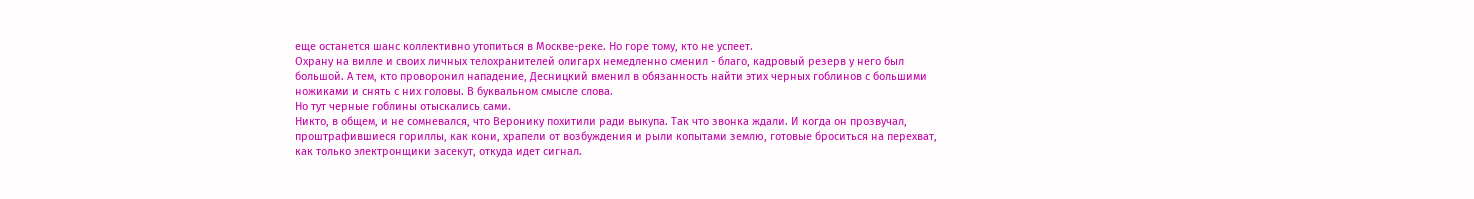еще останется шанс коллективно утопиться в Москве-реке. Но горе тому, кто не успеет.
Охрану на вилле и своих личных телохранителей олигарх немедленно сменил - благо, кадровый резерв у него был большой. А тем, кто проворонил нападение, Десницкий вменил в обязанность найти этих черных гоблинов с большими ножиками и снять с них головы. В буквальном смысле слова.
Но тут черные гоблины отыскались сами.
Никто, в общем, и не сомневался, что Веронику похитили ради выкупа. Так что звонка ждали. И когда он прозвучал, проштрафившиеся гориллы, как кони, храпели от возбуждения и рыли копытами землю, готовые броситься на перехват, как только электронщики засекут, откуда идет сигнал.